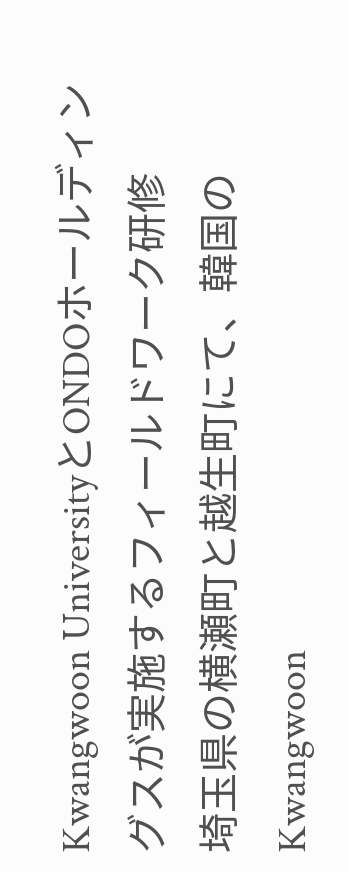Kwangwoon UniversityとONDOホールディングスが実施するフィールドワーク研修
埼玉県の横瀬町と越生町にて、韓国のKwangwoon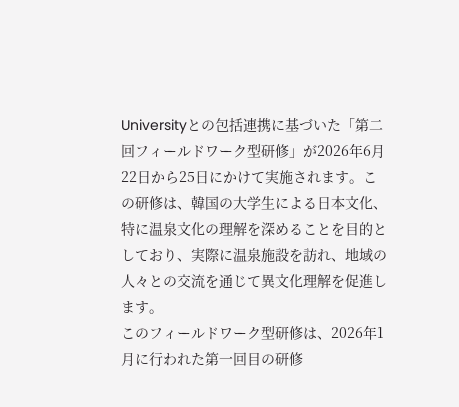Universityとの包括連携に基づいた「第二回フィールドワーク型研修」が2026年6月22日から25日にかけて実施されます。この研修は、韓国の大学生による日本文化、特に温泉文化の理解を深めることを目的としており、実際に温泉施設を訪れ、地域の人々との交流を通じて異文化理解を促進します。
このフィールドワーク型研修は、2026年1月に行われた第一回目の研修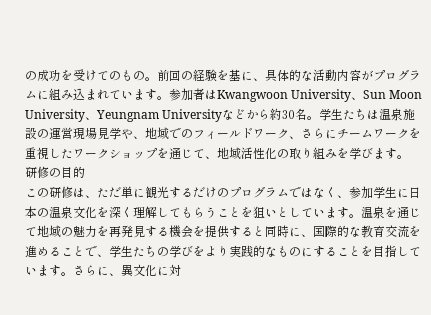の成功を受けてのもの。前回の経験を基に、具体的な活動内容がプログラムに組み込まれています。参加者はKwangwoon University、Sun Moon University、Yeungnam Universityなどから約30名。学生たちは温泉施設の運営現場見学や、地域でのフィールドワーク、さらにチームワークを重視したワークショップを通じて、地域活性化の取り組みを学びます。
研修の目的
この研修は、ただ単に観光するだけのプログラムではなく、参加学生に日本の温泉文化を深く理解してもらうことを狙いとしています。温泉を通じて地域の魅力を再発見する機会を提供すると同時に、国際的な教育交流を進めることで、学生たちの学びをより実践的なものにすることを目指しています。さらに、異文化に対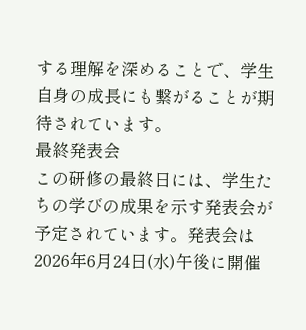する理解を深めることで、学生自身の成長にも繋がることが期待されています。
最終発表会
この研修の最終日には、学生たちの学びの成果を示す発表会が予定されています。発表会は2026年6月24日(水)午後に開催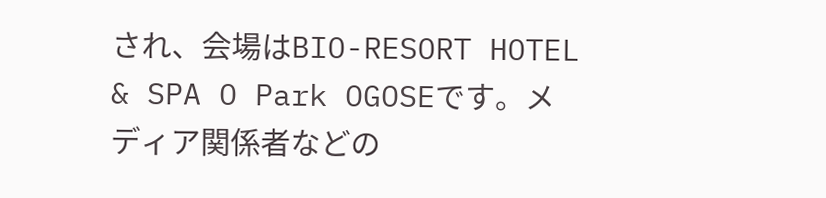され、会場はBIO-RESORT HOTEL & SPA O Park OGOSEです。メディア関係者などの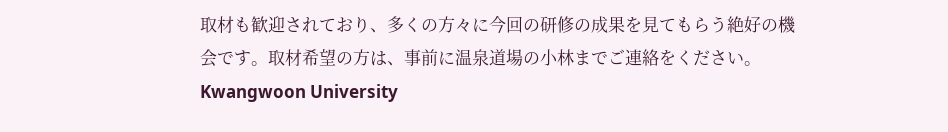取材も歓迎されており、多くの方々に今回の研修の成果を見てもらう絶好の機会です。取材希望の方は、事前に温泉道場の小林までご連絡をください。
Kwangwoon University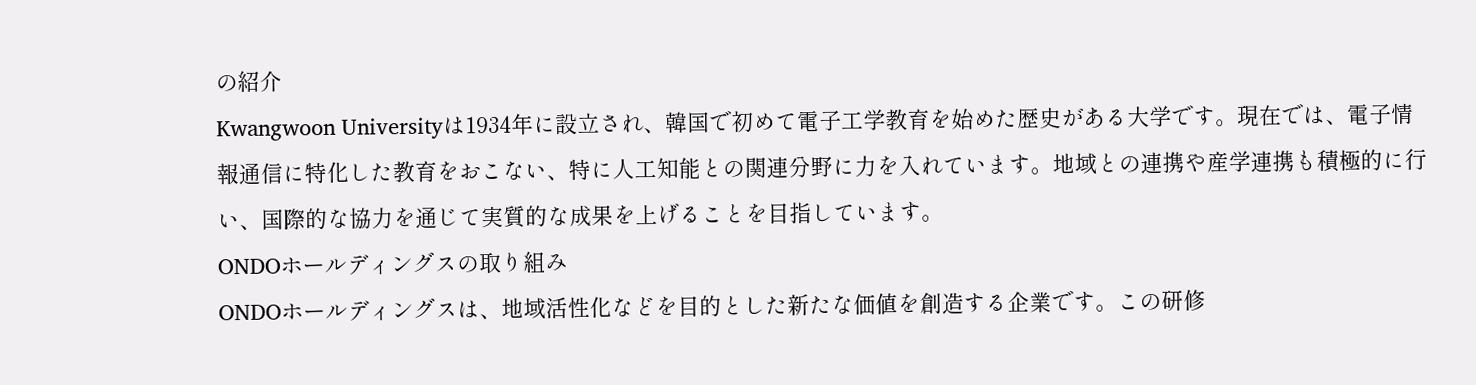の紹介
Kwangwoon Universityは1934年に設立され、韓国で初めて電子工学教育を始めた歴史がある大学です。現在では、電子情報通信に特化した教育をおこない、特に人工知能との関連分野に力を入れています。地域との連携や産学連携も積極的に行い、国際的な協力を通じて実質的な成果を上げることを目指しています。
ONDOホールディングスの取り組み
ONDOホールディングスは、地域活性化などを目的とした新たな価値を創造する企業です。この研修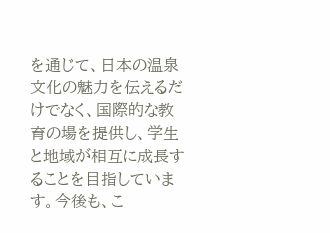を通じて、日本の温泉文化の魅力を伝えるだけでなく、国際的な教育の場を提供し、学生と地域が相互に成長することを目指しています。今後も、こ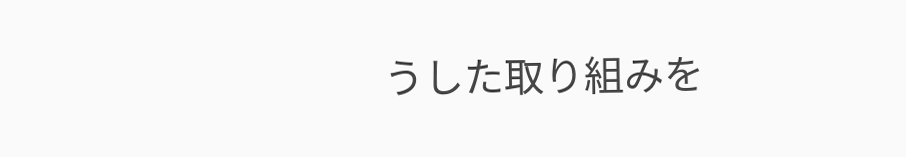うした取り組みを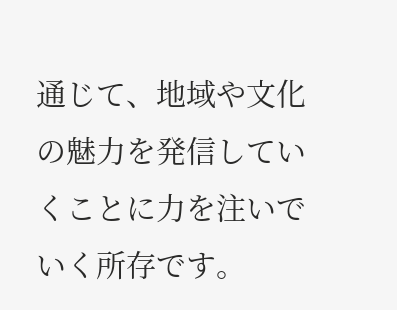通じて、地域や文化の魅力を発信していくことに力を注いでいく所存です。